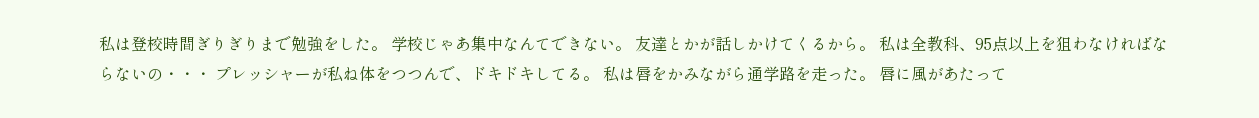私は登校時間ぎりぎりまで勉強をした。 学校じゃあ集中なんてできない。 友達とかが話しかけてくるから。 私は全教科、95点以上を狙わなければならないの・・・ プレッシャーが私ね体をつつんで、ドキドキしてる。 私は唇をかみながら通学路を走った。 唇に風があたって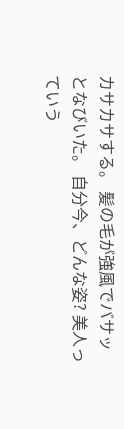カサカサする。 髪の毛が強風でバサッとなびいた。 自分今、どんな姿? 美人っていう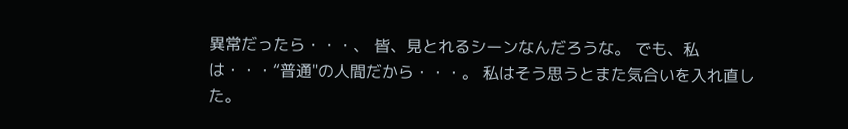異常だったら・・・、 皆、見とれるシーンなんだろうな。 でも、私は・・・“普通"の人間だから・・・。 私はそう思うとまた気合いを入れ直した。